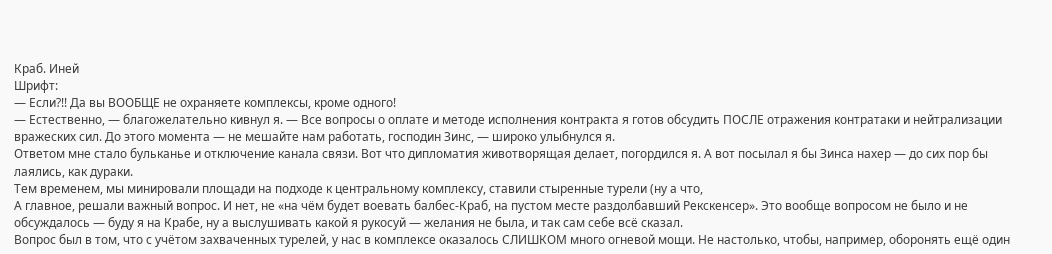Краб. Иней
Шрифт:
— Если?!! Да вы ВООБЩЕ не охраняете комплексы, кроме одного!
— Естественно, — благожелательно кивнул я. — Все вопросы о оплате и методе исполнения контракта я готов обсудить ПОСЛЕ отражения контратаки и нейтрализации вражеских сил. До этого момента — не мешайте нам работать, господин Зинс, — широко улыбнулся я.
Ответом мне стало бульканье и отключение канала связи. Вот что дипломатия животворящая делает, погордился я. А вот посылал я бы Зинса нахер — до сих пор бы лаялись, как дураки.
Тем временем, мы минировали площади на подходе к центральному комплексу, ставили стыренные турели (ну а что,
А главное, решали важный вопрос. И нет, не «на чём будет воевать балбес-Краб, на пустом месте раздолбавший Рекскенсер». Это вообще вопросом не было и не обсуждалось — буду я на Крабе, ну а выслушивать какой я рукосуй — желания не была, и так сам себе всё сказал.
Вопрос был в том, что с учётом захваченных турелей, у нас в комплексе оказалось СЛИШКОМ много огневой мощи. Не настолько, чтобы, например, оборонять ещё один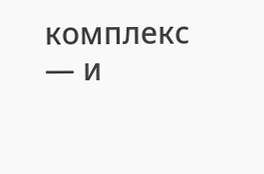комплекс — и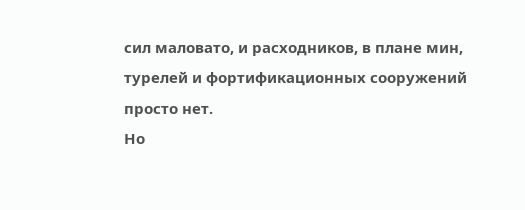сил маловато, и расходников, в плане мин, турелей и фортификационных сооружений просто нет.
Но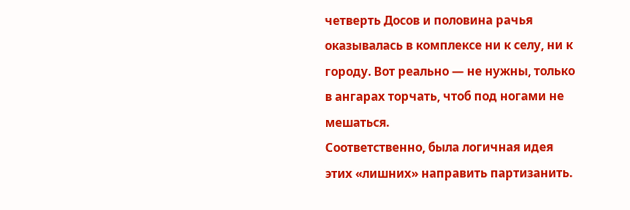четверть Досов и половина рачья оказывалась в комплексе ни к селу, ни к городу. Вот реально — не нужны, только в ангарах торчать, чтоб под ногами не мешаться.
Соответственно, была логичная идея этих «лишних» направить партизанить.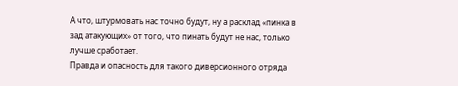А что, штурмовать нас точно будут, ну а расклад «пинка в зад атакующих» от того, что пинать будут не нас, только лучше сработает.
Правда и опасность для такого диверсионного отряда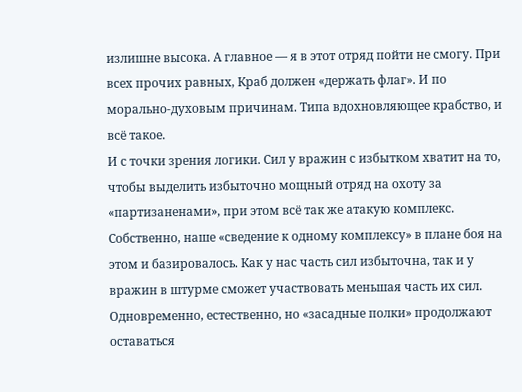излишне высока. А главное — я в этот отряд пойти не смогу. При всех прочих равных, Краб должен «держать флаг». И по морально-духовым причинам. Типа вдохновляющее крабство, и всё такое.
И с точки зрения логики. Сил у вражин с избытком хватит на то, чтобы выделить избыточно мощный отряд на охоту за «партизаненами», при этом всё так же атакую комплекс.
Собственно, наше «сведение к одному комплексу» в плане боя на этом и базировалось. Как у нас часть сил избыточна, так и у вражин в штурме сможет участвовать меньшая часть их сил. Одновременно, естественно, но «засадные полки» продолжают оставаться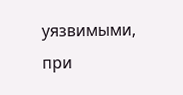уязвимыми, при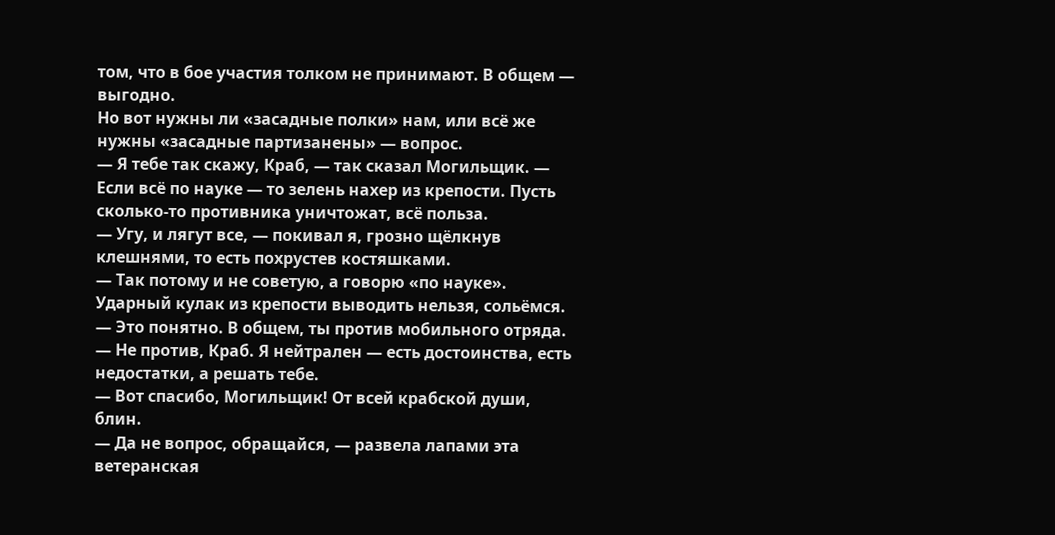том, что в бое участия толком не принимают. В общем — выгодно.
Но вот нужны ли «засадные полки» нам, или всё же нужны «засадные партизанены» — вопрос.
— Я тебе так скажу, Краб, — так сказал Могильщик. — Если всё по науке — то зелень нахер из крепости. Пусть сколько-то противника уничтожат, всё польза.
— Угу, и лягут все, — покивал я, грозно щёлкнув клешнями, то есть похрустев костяшками.
— Так потому и не советую, а говорю «по науке». Ударный кулак из крепости выводить нельзя, сольёмся.
— Это понятно. В общем, ты против мобильного отряда.
— Не против, Краб. Я нейтрален — есть достоинства, есть недостатки, а решать тебе.
— Вот спасибо, Могильщик! От всей крабской души, блин.
— Да не вопрос, обращайся, — развела лапами эта ветеранская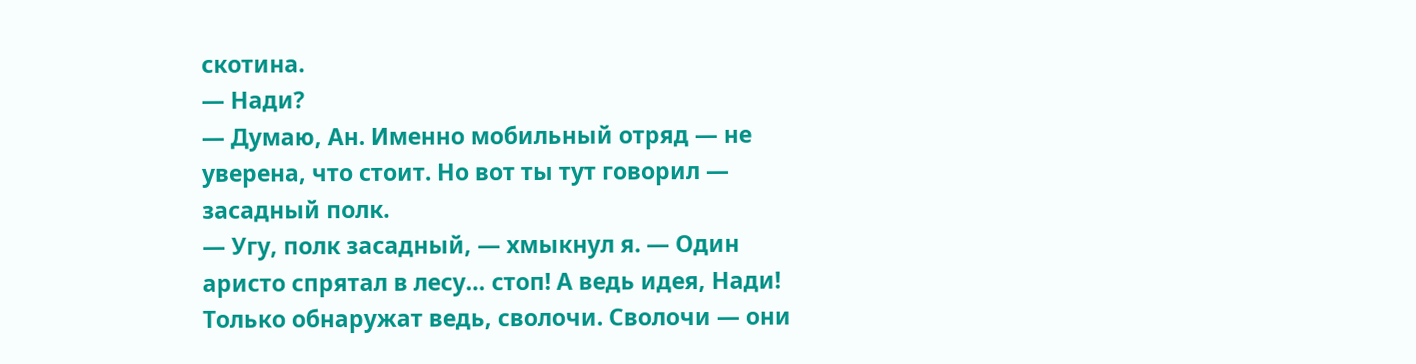скотина.
— Нади?
— Думаю, Ан. Именно мобильный отряд — не уверена, что стоит. Но вот ты тут говорил — засадный полк.
— Угу, полк засадный, — хмыкнул я. — Один аристо спрятал в лесу… стоп! А ведь идея, Нади! Только обнаружат ведь, сволочи. Сволочи — они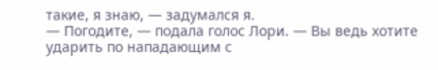такие, я знаю, — задумался я.
— Погодите, — подала голос Лори. — Вы ведь хотите
ударить по нападающим с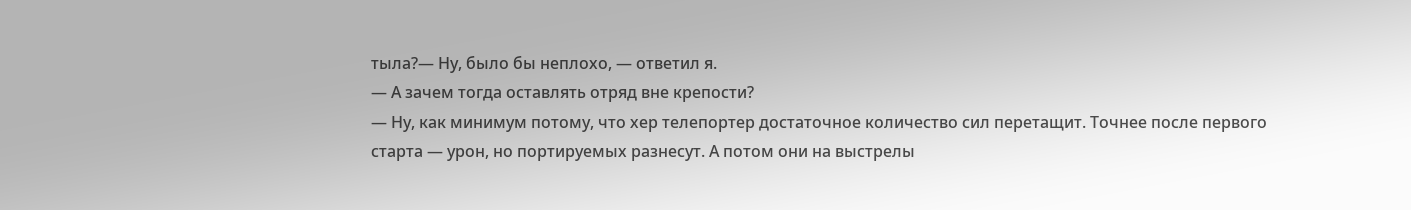тыла?— Ну, было бы неплохо, — ответил я.
— А зачем тогда оставлять отряд вне крепости?
— Ну, как минимум потому, что хер телепортер достаточное количество сил перетащит. Точнее после первого старта — урон, но портируемых разнесут. А потом они на выстрелы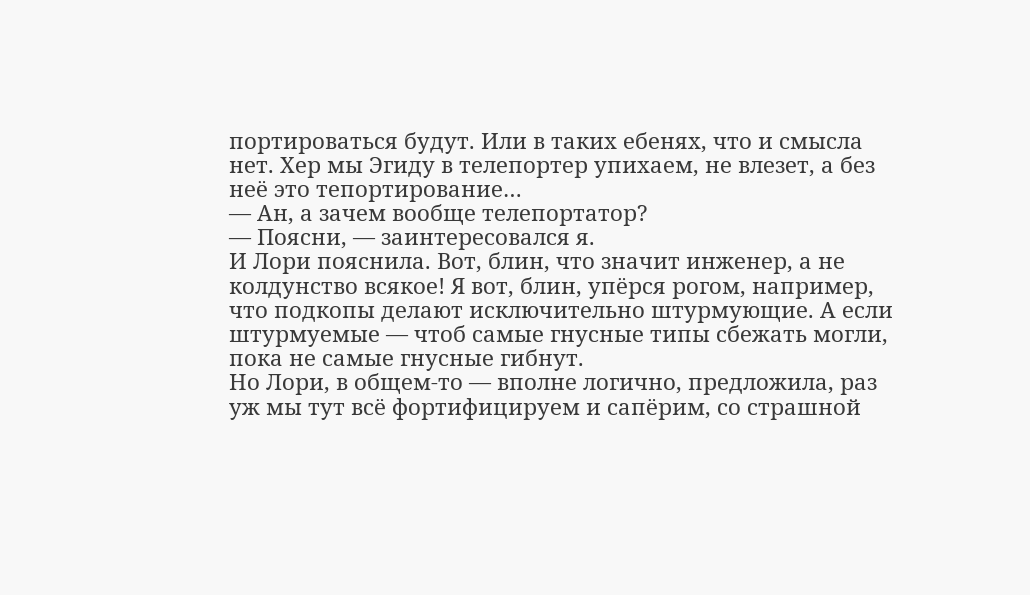портироваться будут. Или в таких ебенях, что и смысла нет. Хер мы Эгиду в телепортер упихаем, не влезет, а без неё это тепортирование…
— Ан, а зачем вообще телепортатор?
— Поясни, — заинтересовался я.
И Лори пояснила. Вот, блин, что значит инженер, а не колдунство всякое! Я вот, блин, упёрся рогом, например, что подкопы делают исключительно штурмующие. А если штурмуемые — чтоб самые гнусные типы сбежать могли, пока не самые гнусные гибнут.
Но Лори, в общем-то — вполне логично, предложила, раз уж мы тут всё фортифицируем и сапёрим, со страшной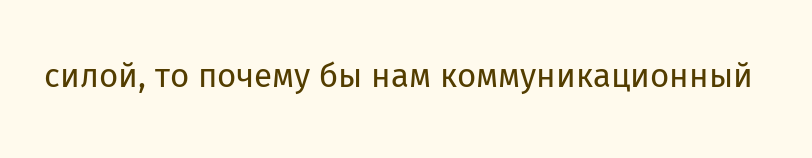силой, то почему бы нам коммуникационный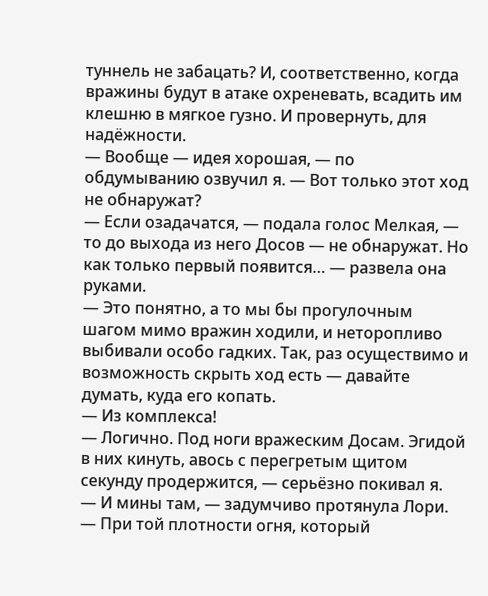туннель не забацать? И, соответственно, когда вражины будут в атаке охреневать, всадить им клешню в мягкое гузно. И провернуть, для надёжности.
— Вообще — идея хорошая, — по обдумыванию озвучил я. — Вот только этот ход не обнаружат?
— Если озадачатся, — подала голос Мелкая, — то до выхода из него Досов — не обнаружат. Но как только первый появится… — развела она руками.
— Это понятно, а то мы бы прогулочным шагом мимо вражин ходили, и неторопливо выбивали особо гадких. Так, раз осуществимо и возможность скрыть ход есть — давайте думать, куда его копать.
— Из комплекса!
— Логично. Под ноги вражеским Досам. Эгидой в них кинуть, авось с перегретым щитом секунду продержится, — серьёзно покивал я.
— И мины там, — задумчиво протянула Лори.
— При той плотности огня, который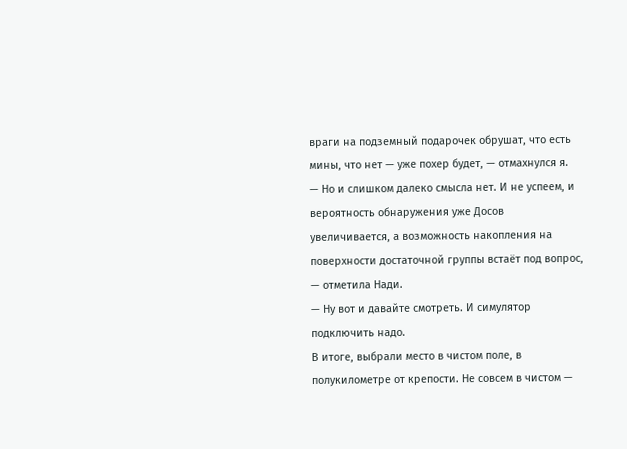враги на подземный подарочек обрушат, что есть мины, что нет — уже похер будет, — отмахнулся я.
— Но и слишком далеко смысла нет. И не успеем, и вероятность обнаружения уже Досов увеличивается, а возможность накопления на поверхности достаточной группы встаёт под вопрос, — отметила Нади.
— Ну вот и давайте смотреть. И симулятор подключить надо.
В итоге, выбрали место в чистом поле, в полукилометре от крепости. Не совсем в чистом —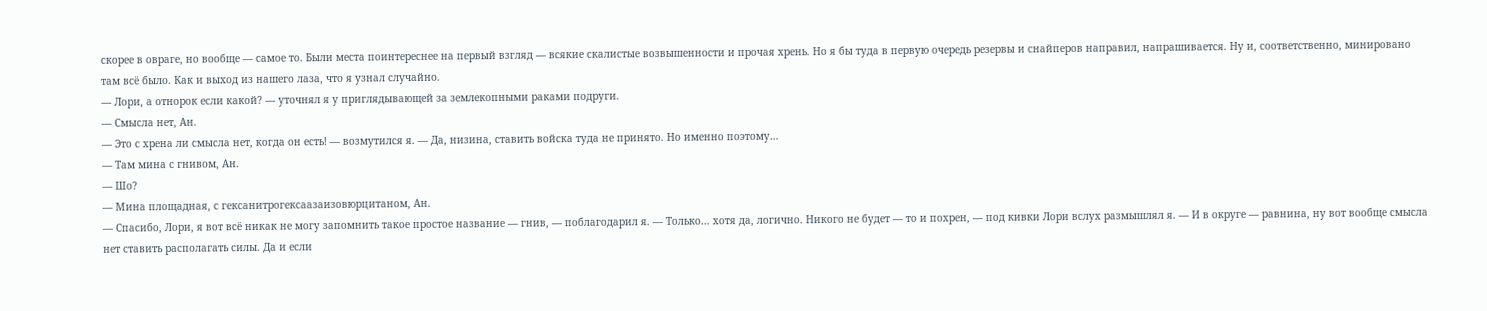скорее в овраге, но вообще — самое то. Были места поинтереснее на первый взгляд — всякие скалистые возвышенности и прочая хрень. Но я бы туда в первую очередь резервы и снайперов направил, напрашивается. Ну и, соответственно, минировано там всё было. Как и выход из нашего лаза, что я узнал случайно.
— Лори, а отнорок если какой? — уточнял я у приглядывающей за землекопными раками подруги.
— Смысла нет, Ан.
— Это с хрена ли смысла нет, когда он есть! — возмутился я. — Да, низина, ставить войска туда не принято. Но именно поэтому…
— Там мина с гнивом, Ан.
— Шо?
— Мина площадная, с гексанитрогексаазаизовюрцитаном, Ан.
— Спасибо, Лори, я вот всё никак не могу запомнить такое простое название — гнив, — поблагодарил я. — Только… хотя да, логично. Никого не будет — то и похрен, — под кивки Лори вслух размышлял я. — И в округе — равнина, ну вот вообще смысла нет ставить располагать силы. Да и если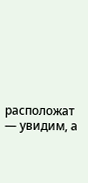расположат — увидим, а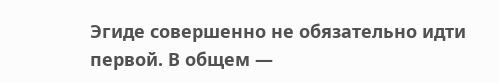Эгиде совершенно не обязательно идти первой. В общем —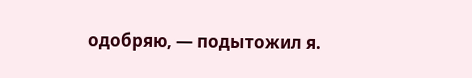одобряю, — подытожил я.